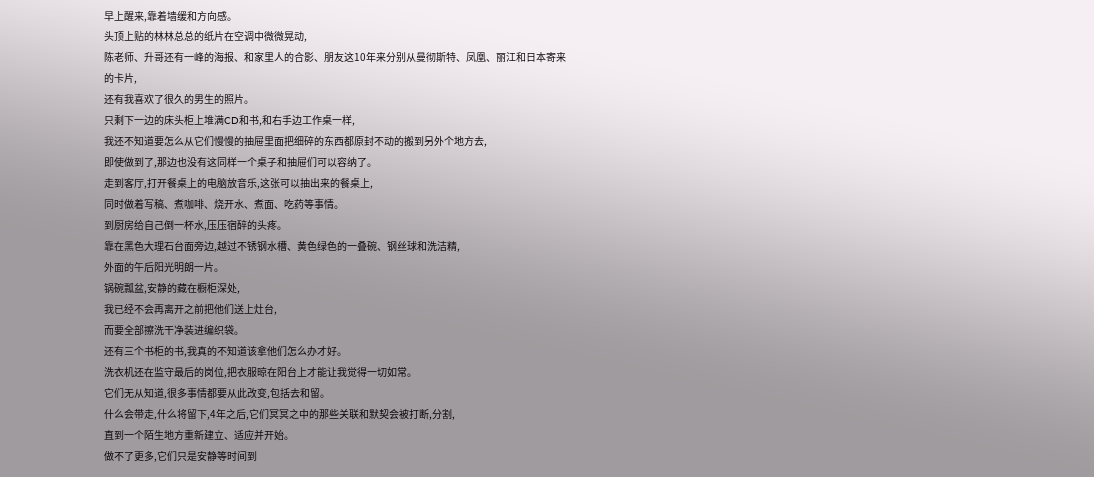早上醒来,靠着墙缓和方向感。
头顶上贴的林林总总的纸片在空调中微微晃动,
陈老师、升哥还有一峰的海报、和家里人的合影、朋友这10年来分别从曼彻斯特、凤凰、丽江和日本寄来的卡片,
还有我喜欢了很久的男生的照片。
只剩下一边的床头柜上堆满CD和书,和右手边工作桌一样,
我还不知道要怎么从它们慢慢的抽屉里面把细碎的东西都原封不动的搬到另外个地方去,
即使做到了,那边也没有这同样一个桌子和抽屉们可以容纳了。
走到客厅,打开餐桌上的电脑放音乐,这张可以抽出来的餐桌上,
同时做着写稿、煮咖啡、烧开水、煮面、吃药等事情。
到厨房给自己倒一杯水,压压宿醉的头疼。
靠在黑色大理石台面旁边,越过不锈钢水槽、黄色绿色的一叠碗、钢丝球和洗洁精,
外面的午后阳光明朗一片。
锅碗瓢盆,安静的藏在橱柜深处,
我已经不会再离开之前把他们送上灶台,
而要全部擦洗干净装进编织袋。
还有三个书柜的书,我真的不知道该拿他们怎么办才好。
洗衣机还在监守最后的岗位,把衣服晾在阳台上才能让我觉得一切如常。
它们无从知道,很多事情都要从此改变,包括去和留。
什么会带走,什么将留下,4年之后,它们冥冥之中的那些关联和默契会被打断,分割,
直到一个陌生地方重新建立、适应并开始。
做不了更多,它们只是安静等时间到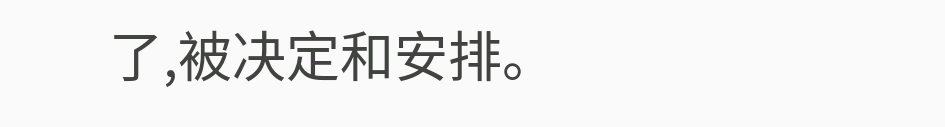了,被决定和安排。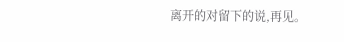离开的对留下的说,再见。